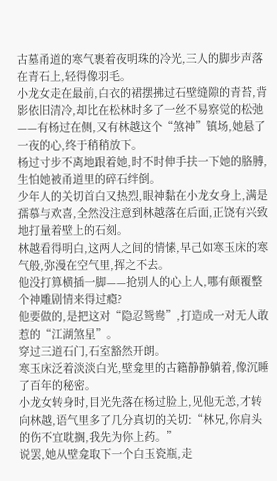古墓甬道的寒气裹着夜明珠的冷光,三人的脚步声落在青石上,轻得像羽毛。
小龙女走在最前,白衣的裙摆拂过石壁缝隙的青苔,背影依旧清冷,却比在松林时多了一丝不易察觉的松弛——有杨过在侧,又有林越这个“煞神”镇场,她悬了一夜的心,终于稍稍放下。
杨过寸步不离地跟着她,时不时伸手扶一下她的胳膊,生怕她被甬道里的碎石绊倒。
少年人的关切首白又热烈,眼神黏在小龙女身上,满是孺慕与欢喜,全然没注意到林越落在后面,正饶有兴致地打量着壁上的石刻。
林越看得明白,这两人之间的情愫,早己如寒玉床的寒气般,弥漫在空气里,挥之不去。
他没打算横插一脚——抢别人的心上人,哪有颠覆整个神雕剧情来得过瘾?
他要做的,是把这对“隐忍鸳鸯”,打造成一对无人敢惹的“江湖煞星”。
穿过三道石门,石室豁然开朗。
寒玉床泛着淡淡白光,壁龛里的古籍静静躺着,像沉睡了百年的秘密。
小龙女转身时,目光先落在杨过脸上,见他无恙,才转向林越,语气里多了几分真切的关切:“林兄,你肩头的伤不宜耽搁,我先为你上药。”
说罢,她从壁龛取下一个白玉瓷瓶,走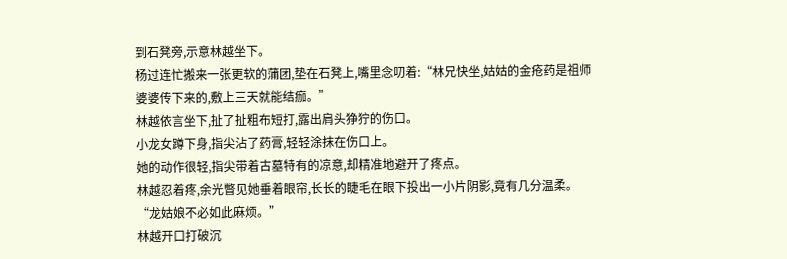到石凳旁,示意林越坐下。
杨过连忙搬来一张更软的蒲团,垫在石凳上,嘴里念叨着:“林兄快坐,姑姑的金疮药是祖师婆婆传下来的,敷上三天就能结痂。”
林越依言坐下,扯了扯粗布短打,露出肩头狰狞的伤口。
小龙女蹲下身,指尖沾了药膏,轻轻涂抹在伤口上。
她的动作很轻,指尖带着古墓特有的凉意,却精准地避开了疼点。
林越忍着疼,余光瞥见她垂着眼帘,长长的睫毛在眼下投出一小片阴影,竟有几分温柔。
“龙姑娘不必如此麻烦。”
林越开口打破沉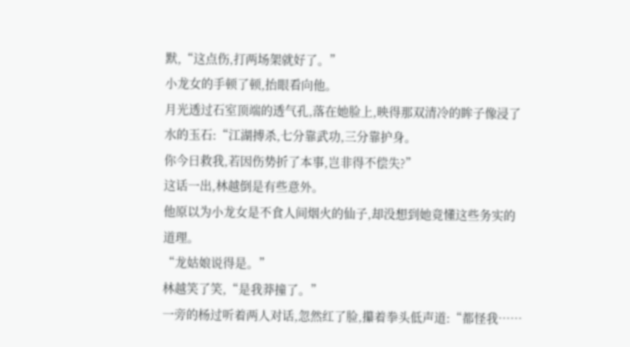默,“这点伤,打两场架就好了。”
小龙女的手顿了顿,抬眼看向他。
月光透过石室顶端的透气孔,落在她脸上,映得那双清冷的眸子像浸了水的玉石:“江湖搏杀,七分靠武功,三分靠护身。
你今日救我,若因伤势折了本事,岂非得不偿失?”
这话一出,林越倒是有些意外。
他原以为小龙女是不食人间烟火的仙子,却没想到她竟懂这些务实的道理。
“龙姑娘说得是。”
林越笑了笑,“是我莽撞了。”
一旁的杨过听着两人对话,忽然红了脸,攥着拳头低声道:“都怪我……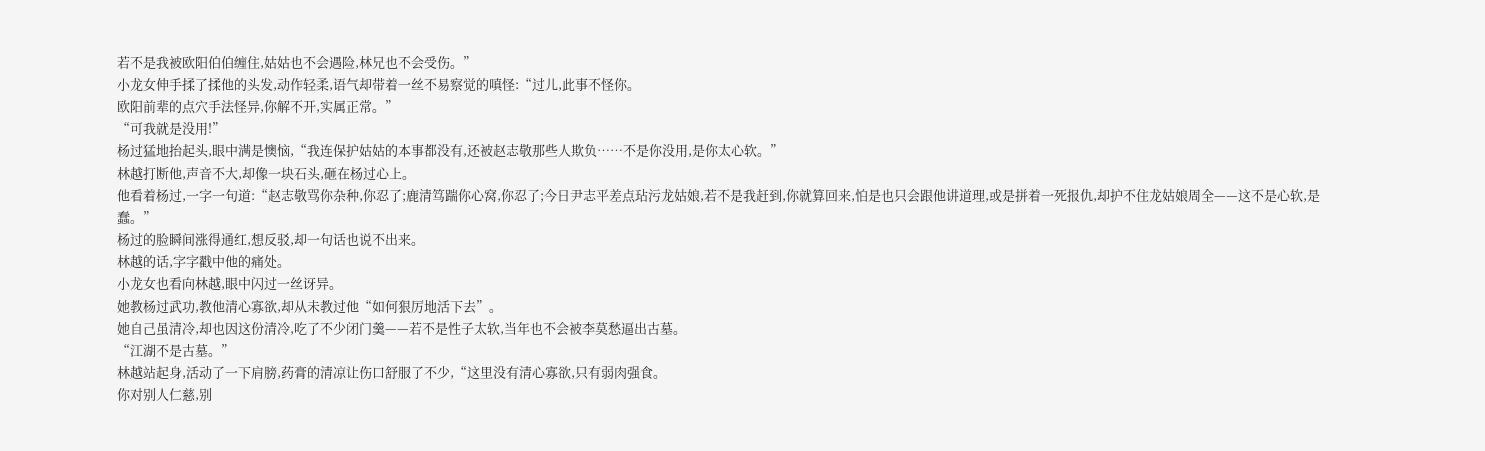若不是我被欧阳伯伯缠住,姑姑也不会遇险,林兄也不会受伤。”
小龙女伸手揉了揉他的头发,动作轻柔,语气却带着一丝不易察觉的嗔怪:“过儿,此事不怪你。
欧阳前辈的点穴手法怪异,你解不开,实属正常。”
“可我就是没用!”
杨过猛地抬起头,眼中满是懊恼,“我连保护姑姑的本事都没有,还被赵志敬那些人欺负……不是你没用,是你太心软。”
林越打断他,声音不大,却像一块石头,砸在杨过心上。
他看着杨过,一字一句道:“赵志敬骂你杂种,你忍了;鹿清笃踹你心窝,你忍了;今日尹志平差点玷污龙姑娘,若不是我赶到,你就算回来,怕是也只会跟他讲道理,或是拼着一死报仇,却护不住龙姑娘周全——这不是心软,是蠢。”
杨过的脸瞬间涨得通红,想反驳,却一句话也说不出来。
林越的话,字字戳中他的痛处。
小龙女也看向林越,眼中闪过一丝讶异。
她教杨过武功,教他清心寡欲,却从未教过他“如何狠厉地活下去”。
她自己虽清冷,却也因这份清冷,吃了不少闭门羹——若不是性子太软,当年也不会被李莫愁逼出古墓。
“江湖不是古墓。”
林越站起身,活动了一下肩膀,药膏的清凉让伤口舒服了不少,“这里没有清心寡欲,只有弱肉强食。
你对别人仁慈,别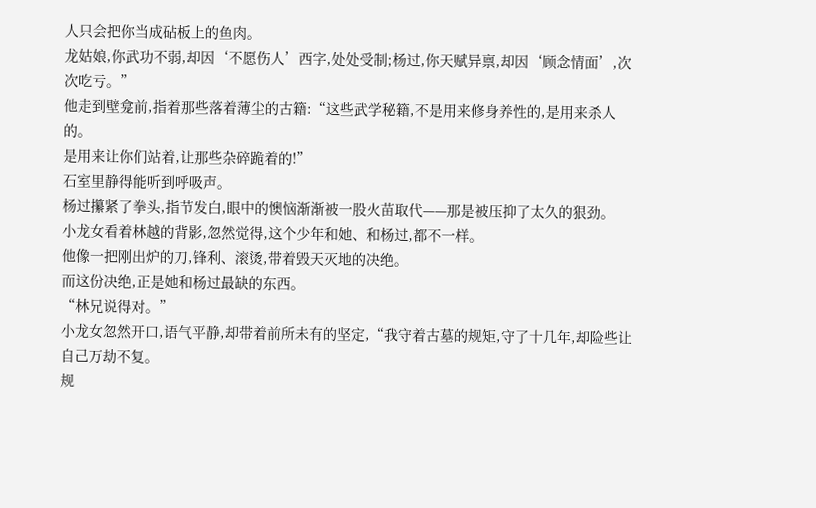人只会把你当成砧板上的鱼肉。
龙姑娘,你武功不弱,却因‘不愿伤人’西字,处处受制;杨过,你天赋异禀,却因‘顾念情面’,次次吃亏。”
他走到壁龛前,指着那些落着薄尘的古籍:“这些武学秘籍,不是用来修身养性的,是用来杀人的。
是用来让你们站着,让那些杂碎跪着的!”
石室里静得能听到呼吸声。
杨过攥紧了拳头,指节发白,眼中的懊恼渐渐被一股火苗取代——那是被压抑了太久的狠劲。
小龙女看着林越的背影,忽然觉得,这个少年和她、和杨过,都不一样。
他像一把刚出炉的刀,锋利、滚烫,带着毁天灭地的决绝。
而这份决绝,正是她和杨过最缺的东西。
“林兄说得对。”
小龙女忽然开口,语气平静,却带着前所未有的坚定,“我守着古墓的规矩,守了十几年,却险些让自己万劫不复。
规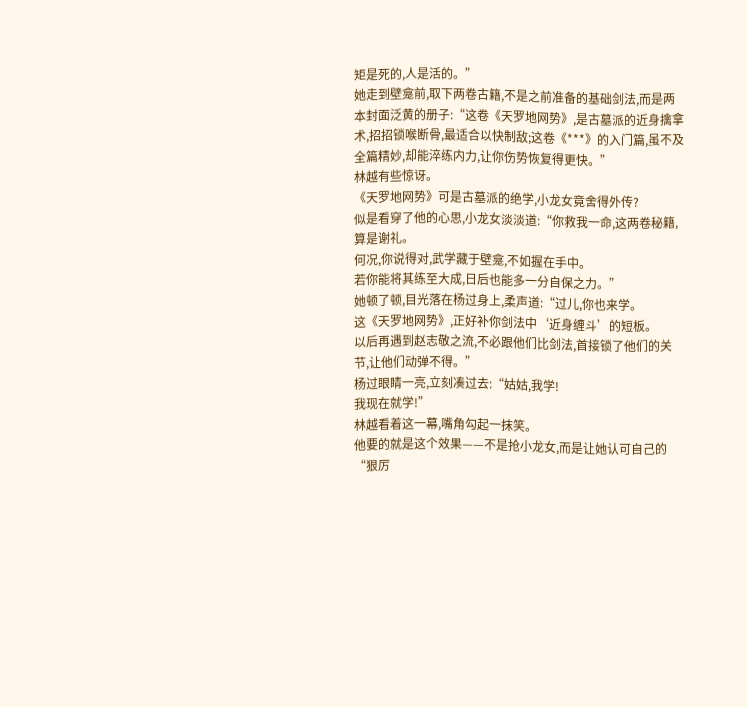矩是死的,人是活的。”
她走到壁龛前,取下两卷古籍,不是之前准备的基础剑法,而是两本封面泛黄的册子:“这卷《天罗地网势》,是古墓派的近身擒拿术,招招锁喉断骨,最适合以快制敌;这卷《***》的入门篇,虽不及全篇精妙,却能淬练内力,让你伤势恢复得更快。”
林越有些惊讶。
《天罗地网势》可是古墓派的绝学,小龙女竟舍得外传?
似是看穿了他的心思,小龙女淡淡道:“你救我一命,这两卷秘籍,算是谢礼。
何况,你说得对,武学藏于壁龛,不如握在手中。
若你能将其练至大成,日后也能多一分自保之力。”
她顿了顿,目光落在杨过身上,柔声道:“过儿,你也来学。
这《天罗地网势》,正好补你剑法中‘近身缠斗’的短板。
以后再遇到赵志敬之流,不必跟他们比剑法,首接锁了他们的关节,让他们动弹不得。”
杨过眼睛一亮,立刻凑过去:“姑姑,我学!
我现在就学!”
林越看着这一幕,嘴角勾起一抹笑。
他要的就是这个效果——不是抢小龙女,而是让她认可自己的“狠厉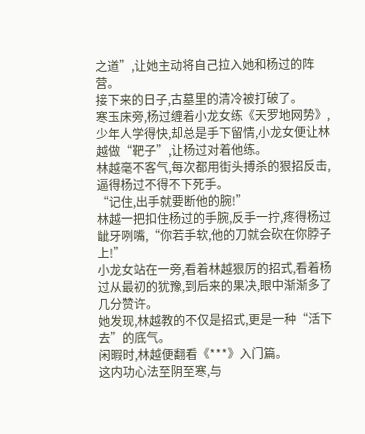之道”,让她主动将自己拉入她和杨过的阵营。
接下来的日子,古墓里的清冷被打破了。
寒玉床旁,杨过缠着小龙女练《天罗地网势》,少年人学得快,却总是手下留情,小龙女便让林越做“靶子”,让杨过对着他练。
林越毫不客气,每次都用街头搏杀的狠招反击,逼得杨过不得不下死手。
“记住,出手就要断他的腕!”
林越一把扣住杨过的手腕,反手一拧,疼得杨过龇牙咧嘴,“你若手软,他的刀就会砍在你脖子上!”
小龙女站在一旁,看着林越狠厉的招式,看着杨过从最初的犹豫,到后来的果决,眼中渐渐多了几分赞许。
她发现,林越教的不仅是招式,更是一种“活下去”的底气。
闲暇时,林越便翻看《***》入门篇。
这内功心法至阴至寒,与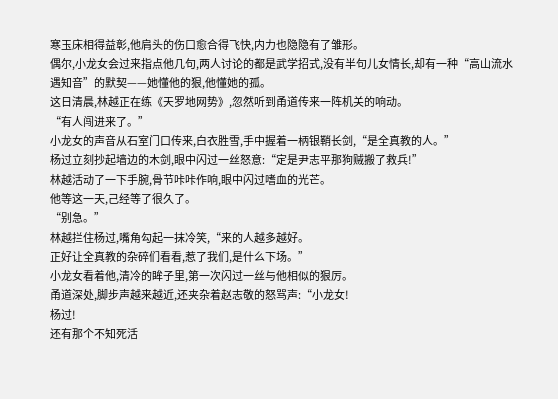寒玉床相得益彰,他肩头的伤口愈合得飞快,内力也隐隐有了雏形。
偶尔,小龙女会过来指点他几句,两人讨论的都是武学招式,没有半句儿女情长,却有一种“高山流水遇知音”的默契——她懂他的狠,他懂她的孤。
这日清晨,林越正在练《天罗地网势》,忽然听到甬道传来一阵机关的响动。
“有人闯进来了。”
小龙女的声音从石室门口传来,白衣胜雪,手中握着一柄银鞘长剑,“是全真教的人。”
杨过立刻抄起墙边的木剑,眼中闪过一丝怒意:“定是尹志平那狗贼搬了救兵!”
林越活动了一下手腕,骨节咔咔作响,眼中闪过嗜血的光芒。
他等这一天,己经等了很久了。
“别急。”
林越拦住杨过,嘴角勾起一抹冷笑,“来的人越多越好。
正好让全真教的杂碎们看看,惹了我们,是什么下场。”
小龙女看着他,清冷的眸子里,第一次闪过一丝与他相似的狠厉。
甬道深处,脚步声越来越近,还夹杂着赵志敬的怒骂声:“小龙女!
杨过!
还有那个不知死活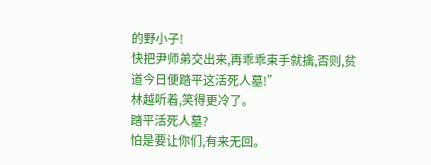的野小子!
快把尹师弟交出来,再乖乖束手就擒,否则,贫道今日便踏平这活死人墓!”
林越听着,笑得更冷了。
踏平活死人墓?
怕是要让你们,有来无回。